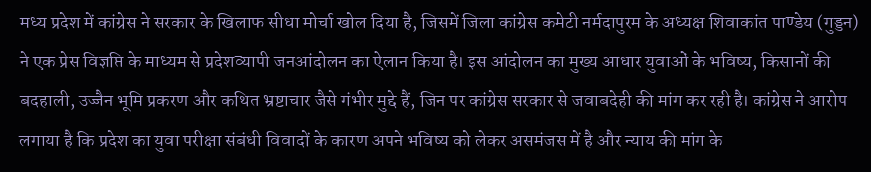मध्य प्रदेश में कांग्रेस ने सरकार के खिलाफ सीधा मोर्चा खोल दिया है, जिसमें जिला कांग्रेस कमेटी नर्मदापुरम के अध्यक्ष शिवाकांत पाण्डेय (गुड्डन) ने एक प्रेस विज्ञप्ति के माध्यम से प्रदेशव्यापी जनआंदोलन का ऐलान किया है। इस आंदोलन का मुख्य आधार युवाओं के भविष्य, किसानों की बदहाली, उज्जैन भूमि प्रकरण और कथित भ्रष्टाचार जैसे गंभीर मुद्दे हैं, जिन पर कांग्रेस सरकार से जवाबदेही की मांग कर रही है। कांग्रेस ने आरोप लगाया है कि प्रदेश का युवा परीक्षा संबंधी विवादों के कारण अपने भविष्य को लेकर असमंजस में है और न्याय की मांग के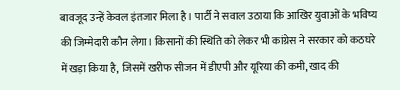बावजूद उन्हें केवल इंतजार मिला है। पार्टी ने सवाल उठाया कि आखिर युवाओं के भविष्य की जिम्मेदारी कौन लेगा। किसानों की स्थिति को लेकर भी कांग्रेस ने सरकार को कठघरे में खड़ा किया है, जिसमें खरीफ सीजन में डीएपी और यूरिया की कमी, खाद की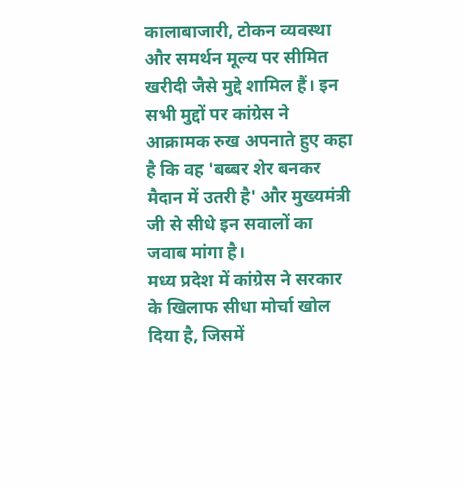कालाबाजारी, टोकन व्यवस्था और समर्थन मूल्य पर सीमित खरीदी जैसे मुद्दे शामिल हैं। इन सभी मुद्दों पर कांग्रेस ने आक्रामक रुख अपनाते हुए कहा है कि वह 'बब्बर शेर बनकर मैदान में उतरी है' और मुख्यमंत्री जी से सीधे इन सवालों का जवाब मांगा है।
मध्य प्रदेश में कांग्रेस ने सरकार के खिलाफ सीधा मोर्चा खोल दिया है, जिसमें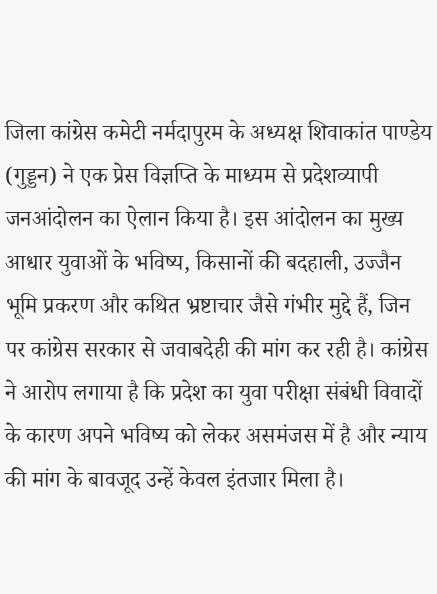जिला कांग्रेस कमेटी नर्मदापुरम के अध्यक्ष शिवाकांत पाण्डेय (गुड्डन) ने एक प्रेस विज्ञप्ति के माध्यम से प्रदेशव्यापी जनआंदोलन का ऐलान किया है। इस आंदोलन का मुख्य आधार युवाओं के भविष्य, किसानों की बदहाली, उज्जैन भूमि प्रकरण और कथित भ्रष्टाचार जैसे गंभीर मुद्दे हैं, जिन पर कांग्रेस सरकार से जवाबदेही की मांग कर रही है। कांग्रेस ने आरोप लगाया है कि प्रदेश का युवा परीक्षा संबंधी विवादों के कारण अपने भविष्य को लेकर असमंजस में है और न्याय की मांग के बावजूद उन्हें केवल इंतजार मिला है।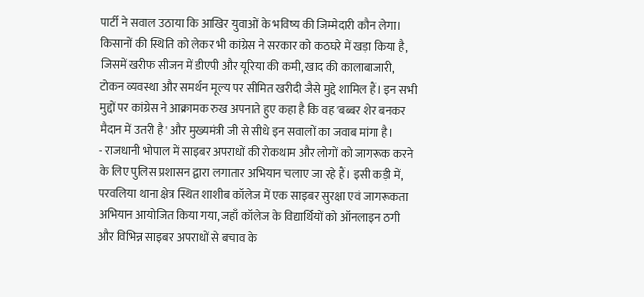पार्टी ने सवाल उठाया कि आखिर युवाओं के भविष्य की जिम्मेदारी कौन लेगा। किसानों की स्थिति को लेकर भी कांग्रेस ने सरकार को कठघरे में खड़ा किया है, जिसमें खरीफ सीजन में डीएपी और यूरिया की कमी, खाद की कालाबाजारी, टोकन व्यवस्था और समर्थन मूल्य पर सीमित खरीदी जैसे मुद्दे शामिल हैं। इन सभी मुद्दों पर कांग्रेस ने आक्रामक रुख अपनाते हुए कहा है कि वह 'बब्बर शेर बनकर मैदान में उतरी है' और मुख्यमंत्री जी से सीधे इन सवालों का जवाब मांगा है।
- राजधानी भोपाल में साइबर अपराधों की रोकथाम और लोगों को जागरूक करने के लिए पुलिस प्रशासन द्वारा लगातार अभियान चलाए जा रहे हैं। इसी कड़ी में, परवलिया थाना क्षेत्र स्थित शाशीब कॉलेज में एक साइबर सुरक्षा एवं जागरूकता अभियान आयोजित किया गया, जहाँ कॉलेज के विद्यार्थियों को ऑनलाइन ठगी और विभिन्न साइबर अपराधों से बचाव के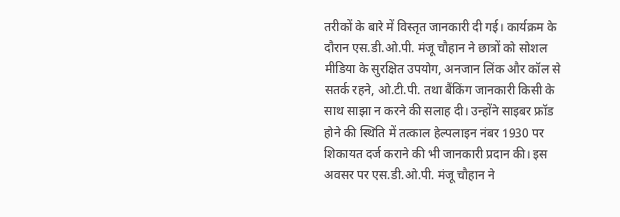तरीकों के बारे में विस्तृत जानकारी दी गई। कार्यक्रम के दौरान एस.डी.ओ.पी. मंजू चौहान ने छात्रों को सोशल मीडिया के सुरक्षित उपयोग, अनजान लिंक और कॉल से सतर्क रहने, ओ.टी.पी. तथा बैंकिंग जानकारी किसी के साथ साझा न करने की सलाह दी। उन्होंने साइबर फ्रॉड होने की स्थिति में तत्काल हेल्पलाइन नंबर 1930 पर शिकायत दर्ज कराने की भी जानकारी प्रदान की। इस अवसर पर एस.डी.ओ.पी. मंजू चौहान ने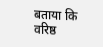बताया कि वरिष्ठ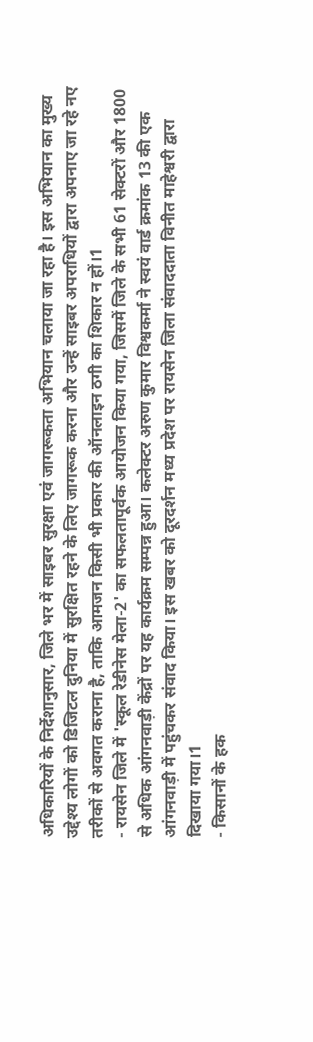अधिकारियों के निर्देशानुसार, जिले भर में साइबर सुरक्षा एवं जागरूकता अभियान चलाया जा रहा है। इस अभियान का मुख्य उद्देश्य लोगों को डिजिटल दुनिया में सुरक्षित रहने के लिए जागरूक करना और उन्हें साइबर अपराधियों द्वारा अपनाए जा रहे नए तरीकों से अवगत कराना है, ताकि आमजन किसी भी प्रकार की ऑनलाइन ठगी का शिकार न हों।1
- रायसेन जिले में 'स्कूल रेडीनेस मेला-2' का सफलतापूर्वक आयोजन किया गया, जिसमें जिले के सभी 61 सेक्टरों और 1800 से अधिक आंगनवाड़ी केंद्रों पर यह कार्यक्रम सम्पन्न हुआ। कलेक्टर अरुण कुमार विश्वकर्मा ने स्वयं वार्ड क्रमांक 13 की एक आंगनवाड़ी में पहुंचकर संवाद किया। इस खबर को दूरदर्शन मध्य प्रदेश पर रायसेन जिला संवाददाता विनीत माहेश्वरी द्वारा दिखाया गया।1
- किसानों के हक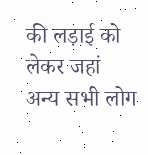की लड़ाई को लेकर जहां अन्य सभी लोग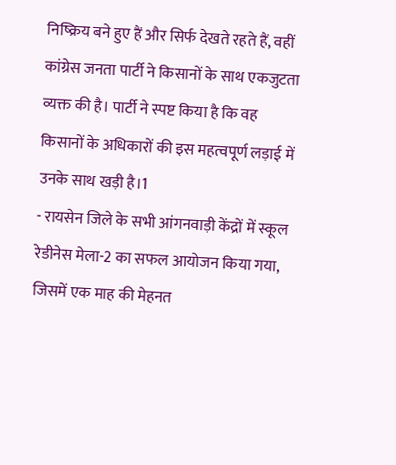निष्क्रिय बने हुए हैं और सिर्फ देखते रहते हैं, वहीं कांग्रेस जनता पार्टी ने किसानों के साथ एकजुटता व्यक्त की है। पार्टी ने स्पष्ट किया है कि वह किसानों के अधिकारों की इस महत्वपूर्ण लड़ाई में उनके साथ खड़ी है।1
- रायसेन जिले के सभी आंगनवाड़ी केंद्रों में स्कूल रेडीनेस मेला-2 का सफल आयोजन किया गया, जिसमें एक माह की मेहनत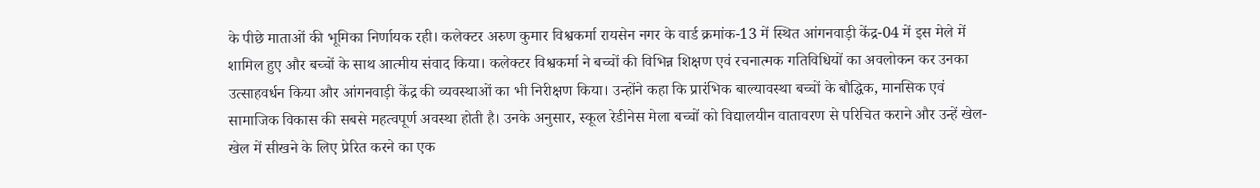के पीछे माताओं की भूमिका निर्णायक रही। कलेक्टर अरुण कुमार विश्वकर्मा रायसेन नगर के वार्ड क्रमांक-13 में स्थित आंगनवाड़ी केंद्र-04 में इस मेले में शामिल हुए और बच्चों के साथ आत्मीय संवाद किया। कलेक्टर विश्वकर्मा ने बच्चों की विभिन्न शिक्षण एवं रचनात्मक गतिविधियों का अवलोकन कर उनका उत्साहवर्धन किया और आंगनवाड़ी केंद्र की व्यवस्थाओं का भी निरीक्षण किया। उन्होंने कहा कि प्रारंभिक बाल्यावस्था बच्चों के बौद्धिक, मानसिक एवं सामाजिक विकास की सबसे महत्वपूर्ण अवस्था होती है। उनके अनुसार, स्कूल रेडीनेस मेला बच्चों को विद्यालयीन वातावरण से परिचित कराने और उन्हें खेल-खेल में सीखने के लिए प्रेरित करने का एक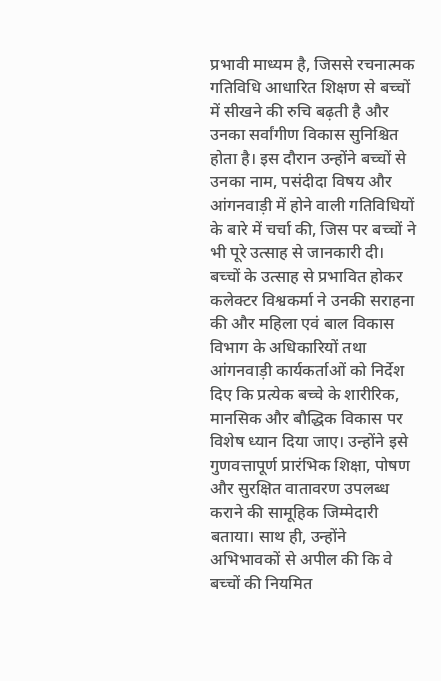प्रभावी माध्यम है, जिससे रचनात्मक गतिविधि आधारित शिक्षण से बच्चों में सीखने की रुचि बढ़ती है और उनका सर्वांगीण विकास सुनिश्चित होता है। इस दौरान उन्होंने बच्चों से उनका नाम, पसंदीदा विषय और आंगनवाड़ी में होने वाली गतिविधियों के बारे में चर्चा की, जिस पर बच्चों ने भी पूरे उत्साह से जानकारी दी। बच्चों के उत्साह से प्रभावित होकर कलेक्टर विश्वकर्मा ने उनकी सराहना की और महिला एवं बाल विकास विभाग के अधिकारियों तथा आंगनवाड़ी कार्यकर्ताओं को निर्देश दिए कि प्रत्येक बच्चे के शारीरिक, मानसिक और बौद्धिक विकास पर विशेष ध्यान दिया जाए। उन्होंने इसे गुणवत्तापूर्ण प्रारंभिक शिक्षा, पोषण और सुरक्षित वातावरण उपलब्ध कराने की सामूहिक जिम्मेदारी बताया। साथ ही, उन्होंने अभिभावकों से अपील की कि वे बच्चों की नियमित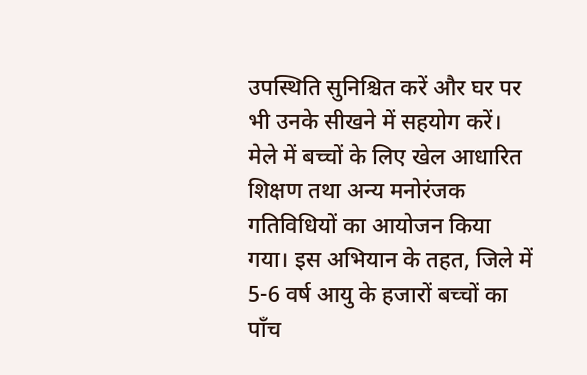उपस्थिति सुनिश्चित करें और घर पर भी उनके सीखने में सहयोग करें। मेले में बच्चों के लिए खेल आधारित शिक्षण तथा अन्य मनोरंजक गतिविधियों का आयोजन किया गया। इस अभियान के तहत, जिले में 5-6 वर्ष आयु के हजारों बच्चों का पाँच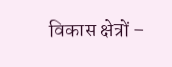विकास क्षेत्रों –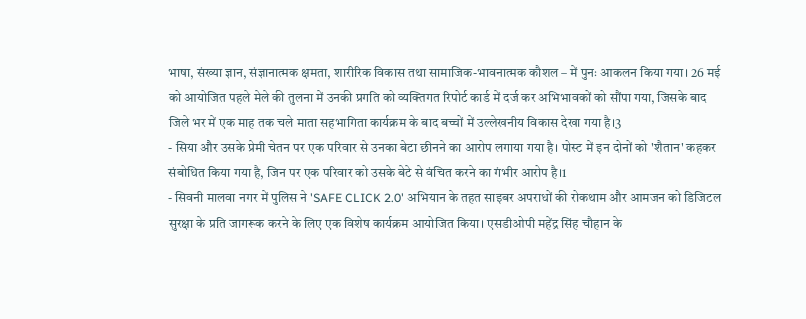भाषा, संख्या ज्ञान, संज्ञानात्मक क्षमता, शारीरिक विकास तथा सामाजिक-भावनात्मक कौशल – में पुनः आकलन किया गया। 26 मई को आयोजित पहले मेले की तुलना में उनकी प्रगति को व्यक्तिगत रिपोर्ट कार्ड में दर्ज कर अभिभावकों को सौंपा गया, जिसके बाद जिले भर में एक माह तक चले माता सहभागिता कार्यक्रम के बाद बच्चों में उल्लेखनीय विकास देखा गया है।3
- सिया और उसके प्रेमी चेतन पर एक परिवार से उनका बेटा छीनने का आरोप लगाया गया है। पोस्ट में इन दोनों को 'शैतान' कहकर संबोधित किया गया है, जिन पर एक परिवार को उसके बेटे से वंचित करने का गंभीर आरोप है।1
- सिवनी मालवा नगर में पुलिस ने 'SAFE CLICK 2.0' अभियान के तहत साइबर अपराधों की रोकथाम और आमजन को डिजिटल सुरक्षा के प्रति जागरूक करने के लिए एक विशेष कार्यक्रम आयोजित किया। एसडीओपी महेंद्र सिंह चौहान के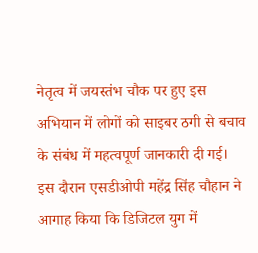नेतृत्व में जयस्तंभ चौक पर हुए इस अभियान में लोगों को साइबर ठगी से बचाव के संबंध में महत्वपूर्ण जानकारी दी गई। इस दौरान एसडीओपी महेंद्र सिंह चौहान ने आगाह किया कि डिजिटल युग में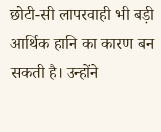छोटी-सी लापरवाही भी बड़ी आर्थिक हानि का कारण बन सकती है। उन्होंने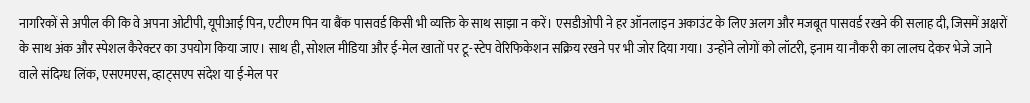नागरिकों से अपील की कि वे अपना ओटीपी, यूपीआई पिन, एटीएम पिन या बैंक पासवर्ड किसी भी व्यक्ति के साथ साझा न करें। एसडीओपी ने हर ऑनलाइन अकाउंट के लिए अलग और मजबूत पासवर्ड रखने की सलाह दी, जिसमें अक्षरों के साथ अंक और स्पेशल कैरेक्टर का उपयोग किया जाए। साथ ही, सोशल मीडिया और ई-मेल खातों पर टू-स्टेप वेरिफिकेशन सक्रिय रखने पर भी जोर दिया गया। उन्होंने लोगों को लॉटरी, इनाम या नौकरी का लालच देकर भेजे जाने वाले संदिग्ध लिंक, एसएमएस, व्हाट्सएप संदेश या ई-मेल पर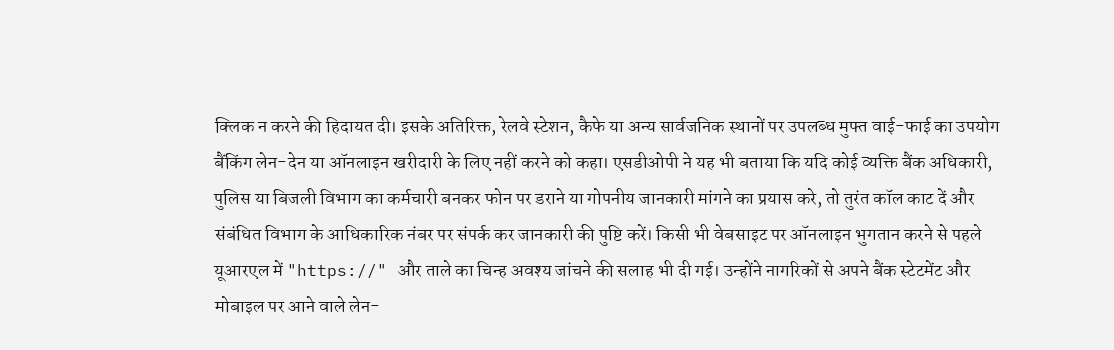क्लिक न करने की हिदायत दी। इसके अतिरिक्त, रेलवे स्टेशन, कैफे या अन्य सार्वजनिक स्थानों पर उपलब्ध मुफ्त वाई-फाई का उपयोग बैंकिंग लेन-देन या ऑनलाइन खरीदारी के लिए नहीं करने को कहा। एसडीओपी ने यह भी बताया कि यदि कोई व्यक्ति बैंक अधिकारी, पुलिस या बिजली विभाग का कर्मचारी बनकर फोन पर डराने या गोपनीय जानकारी मांगने का प्रयास करे, तो तुरंत कॉल काट दें और संबंधित विभाग के आधिकारिक नंबर पर संपर्क कर जानकारी की पुष्टि करें। किसी भी वेबसाइट पर ऑनलाइन भुगतान करने से पहले यूआरएल में "https://" और ताले का चिन्ह अवश्य जांचने की सलाह भी दी गई। उन्होंने नागरिकों से अपने बैंक स्टेटमेंट और मोबाइल पर आने वाले लेन-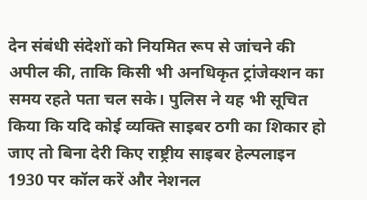देन संबंधी संदेशों को नियमित रूप से जांचने की अपील की, ताकि किसी भी अनधिकृत ट्रांजेक्शन का समय रहते पता चल सके। पुलिस ने यह भी सूचित किया कि यदि कोई व्यक्ति साइबर ठगी का शिकार हो जाए तो बिना देरी किए राष्ट्रीय साइबर हेल्पलाइन 1930 पर कॉल करें और नेशनल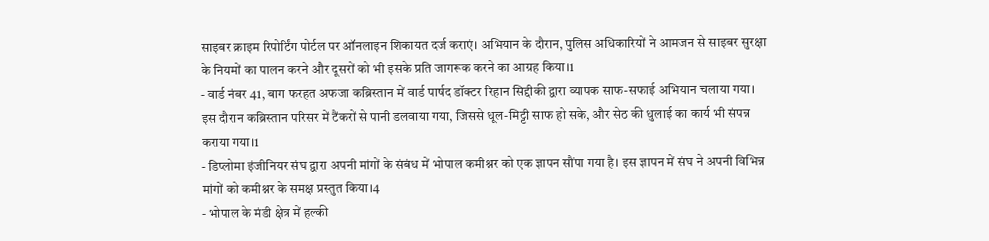साइबर क्राइम रिपोर्टिंग पोर्टल पर ऑनलाइन शिकायत दर्ज कराएं। अभियान के दौरान, पुलिस अधिकारियों ने आमजन से साइबर सुरक्षा के नियमों का पालन करने और दूसरों को भी इसके प्रति जागरूक करने का आग्रह किया।1
- वार्ड नंबर 41, बाग फरहत अफजा कब्रिस्तान में वार्ड पार्षद डॉक्टर रिहान सिद्दीकी द्वारा व्यापक साफ-सफाई अभियान चलाया गया। इस दौरान कब्रिस्तान परिसर में टैंकरों से पानी डलवाया गया, जिससे धूल-मिट्टी साफ हो सके, और सेठ की धुलाई का कार्य भी संपन्न कराया गया।1
- डिप्लोमा इंजीनियर संघ द्वारा अपनी मांगों के संबंध में भोपाल कमीश्नर को एक ज्ञापन सौंपा गया है। इस ज्ञापन में संघ ने अपनी विभिन्न मांगों को कमीश्नर के समक्ष प्रस्तुत किया।4
- भोपाल के मंडी क्षेत्र में हल्की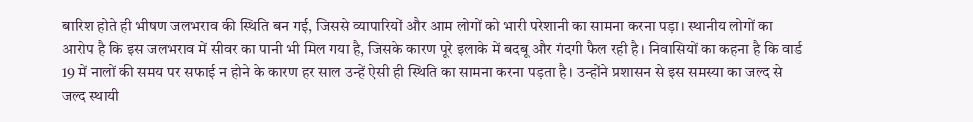बारिश होते ही भीषण जलभराव की स्थिति बन गई, जिससे व्यापारियों और आम लोगों को भारी परेशानी का सामना करना पड़ा। स्थानीय लोगों का आरोप है कि इस जलभराव में सीवर का पानी भी मिल गया है, जिसके कारण पूरे इलाके में बदबू और गंदगी फैल रही है। निवासियों का कहना है कि वार्ड 19 में नालों की समय पर सफाई न होने के कारण हर साल उन्हें ऐसी ही स्थिति का सामना करना पड़ता है। उन्होंने प्रशासन से इस समस्या का जल्द से जल्द स्थायी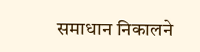समाधान निकालने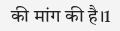की मांग की है।1